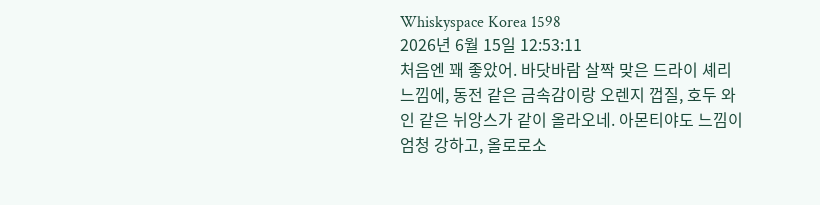Whiskyspace Korea 1598
2026년 6월 15일 12:53:11
처음엔 꽤 좋았어. 바닷바람 살짝 맞은 드라이 셰리 느낌에, 동전 같은 금속감이랑 오렌지 껍질, 호두 와인 같은 뉘앙스가 같이 올라오네. 아몬티야도 느낌이 엄청 강하고, 올로로소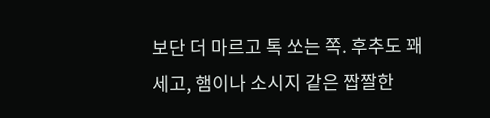보단 더 마르고 톡 쏘는 쪽. 후추도 꽤 세고, 햄이나 소시지 같은 짭짤한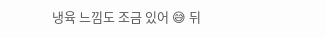냉육 느낌도 조금 있어 😅 뒤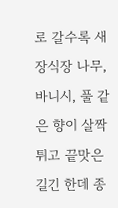로 갈수록 새 장식장 나무, 바니시, 풀 같은 향이 살짝 튀고 끝맛은 길긴 한데 종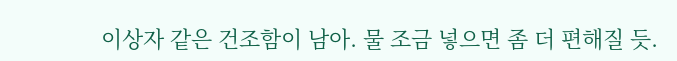이상자 같은 건조함이 남아. 물 조금 넣으면 좀 더 편해질 듯.